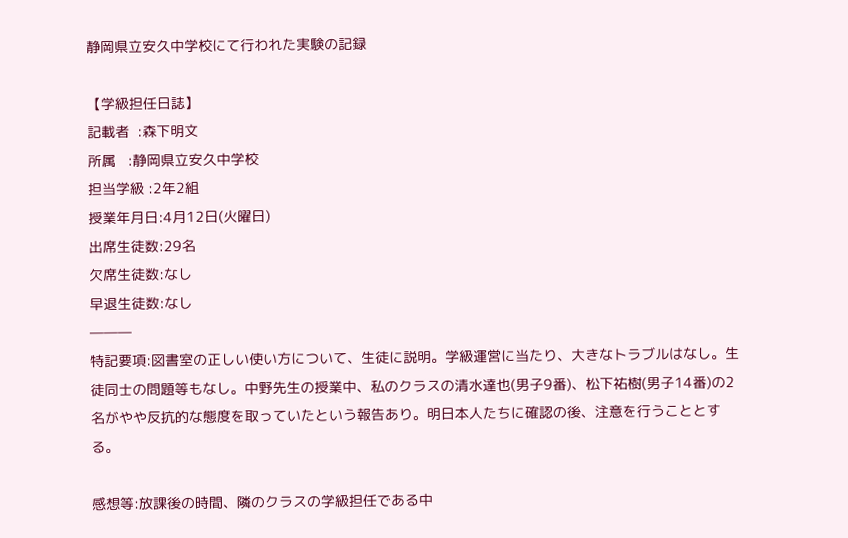静岡県立安久中学校にて行われた実験の記録

【学級担任日誌】
記載者  :森下明文
所属   :静岡県立安久中学校
担当学級 :2年2組
授業年月日:4月12日(火曜日)
出席生徒数:29名
欠席生徒数:なし
早退生徒数:なし
―――
特記要項:図書室の正しい使い方について、生徒に説明。学級運営に当たり、大きなトラブルはなし。生徒同士の問題等もなし。中野先生の授業中、私のクラスの清水達也(男子9番)、松下祐樹(男子14番)の2名がやや反抗的な態度を取っていたという報告あり。明日本人たちに確認の後、注意を行うこととする。

感想等:放課後の時間、隣のクラスの学級担任である中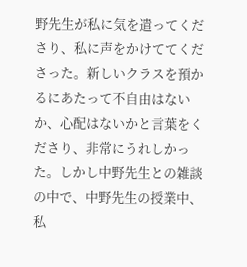野先生が私に気を遣ってくださり、私に声をかけててくださった。新しいクラスを預かるにあたって不自由はないか、心配はないかと言葉をくださり、非常にうれしかった。しかし中野先生との雑談の中で、中野先生の授業中、私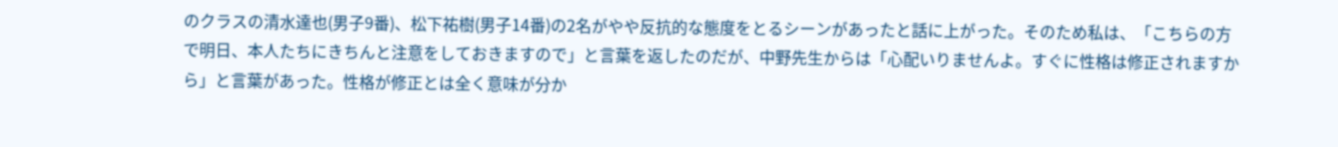のクラスの清水達也(男子9番)、松下祐樹(男子14番)の2名がやや反抗的な態度をとるシーンがあったと話に上がった。そのため私は、「こちらの方で明日、本人たちにきちんと注意をしておきますので」と言葉を返したのだが、中野先生からは「心配いりませんよ。すぐに性格は修正されますから」と言葉があった。性格が修正とは全く意味が分か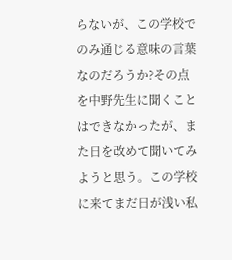らないが、この学校でのみ通じる意味の言葉なのだろうか?その点を中野先生に聞くことはできなかったが、また日を改めて聞いてみようと思う。この学校に来てまだ日が浅い私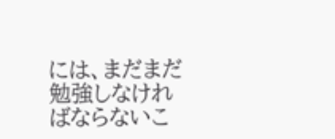には、まだまだ勉強しなければならないこ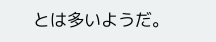とは多いようだ。